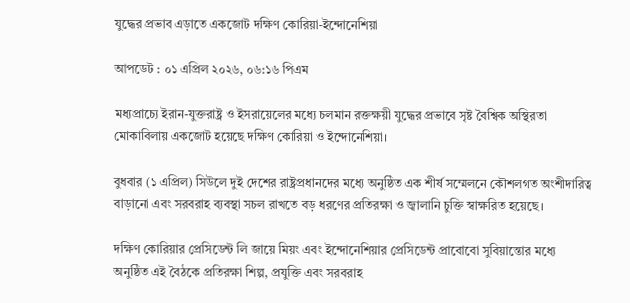যুদ্ধের প্রভাব এড়াতে একজোট দক্ষিণ কোরিয়া-ইন্দোনেশিয়া

আপডেট : ০১ এপ্রিল ২০২৬, ০৬:১৬ পিএম

মধ্যপ্রাচ্যে ইরান-যুক্তরাষ্ট্র ও ইসরায়েলের মধ্যে চলমান রক্তক্ষয়ী যুদ্ধের প্রভাবে সৃষ্ট বৈশ্বিক অস্থিরতা মোকাবিলায় একজোট হয়েছে দক্ষিণ কোরিয়া ও ইন্দোনেশিয়া।

বুধবার (১ এপ্রিল) সিউলে দুই দেশের রাষ্ট্রপ্রধানদের মধ্যে অনুষ্ঠিত এক শীর্ষ সম্মেলনে কৌশলগত অংশীদারিত্ব বাড়ানো এবং সরবরাহ ব্যবস্থা সচল রাখতে বড় ধরণের প্রতিরক্ষা ও জ্বালানি চুক্তি স্বাক্ষরিত হয়েছে।

দক্ষিণ কোরিয়ার প্রেসিডেন্ট লি জায়ে মিয়ং এবং ইন্দোনেশিয়ার প্রেসিডেন্ট প্রাবোবো সুবিয়ান্তোর মধ্যে অনুষ্ঠিত এই বৈঠকে প্রতিরক্ষা শিল্প, প্রযুক্তি এবং সরবরাহ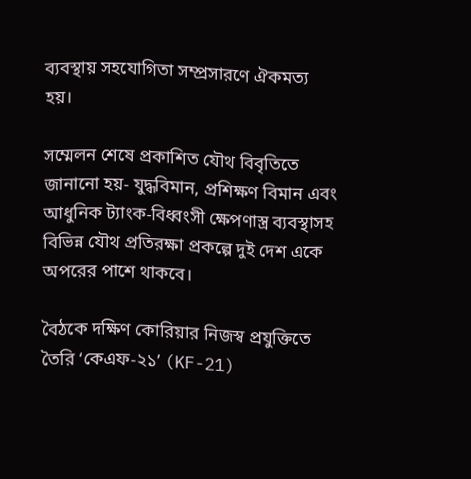ব্যবস্থায় সহযোগিতা সম্প্রসারণে ঐকমত্য হয়।

সম্মেলন শেষে প্রকাশিত যৌথ বিবৃতিতে জানানো হয়- যুদ্ধবিমান, প্রশিক্ষণ বিমান এবং আধুনিক ট্যাংক-বিধ্বংসী ক্ষেপণাস্ত্র ব্যবস্থাসহ বিভিন্ন যৌথ প্রতিরক্ষা প্রকল্পে দুই দেশ একে অপরের পাশে থাকবে।

বৈঠকে দক্ষিণ কোরিয়ার নিজস্ব প্রযুক্তিতে তৈরি ‘কেএফ-২১’ (KF-21)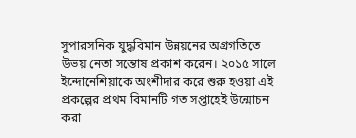সুপারসনিক যুদ্ধবিমান উন্নয়নের অগ্রগতিতে উভয় নেতা সন্তোষ প্রকাশ করেন। ২০১৫ সালে ইন্দোনেশিয়াকে অংশীদার করে শুরু হওয়া এই প্রকল্পের প্রথম বিমানটি গত সপ্তাহেই উন্মোচন করা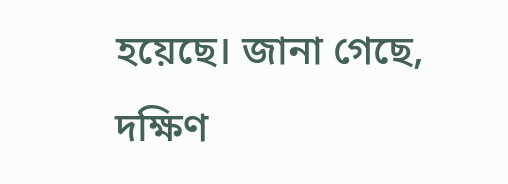হয়েছে। জানা গেছে, দক্ষিণ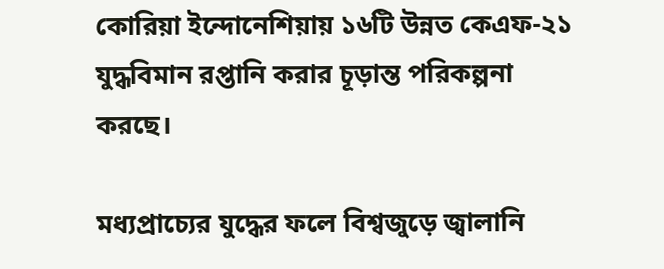কোরিয়া ইন্দোনেশিয়ায় ১৬টি উন্নত কেএফ-২১ যুদ্ধবিমান রপ্তানি করার চূড়ান্ত পরিকল্পনা করছে।

মধ্যপ্রাচ্যের যুদ্ধের ফলে বিশ্বজুড়ে জ্বালানি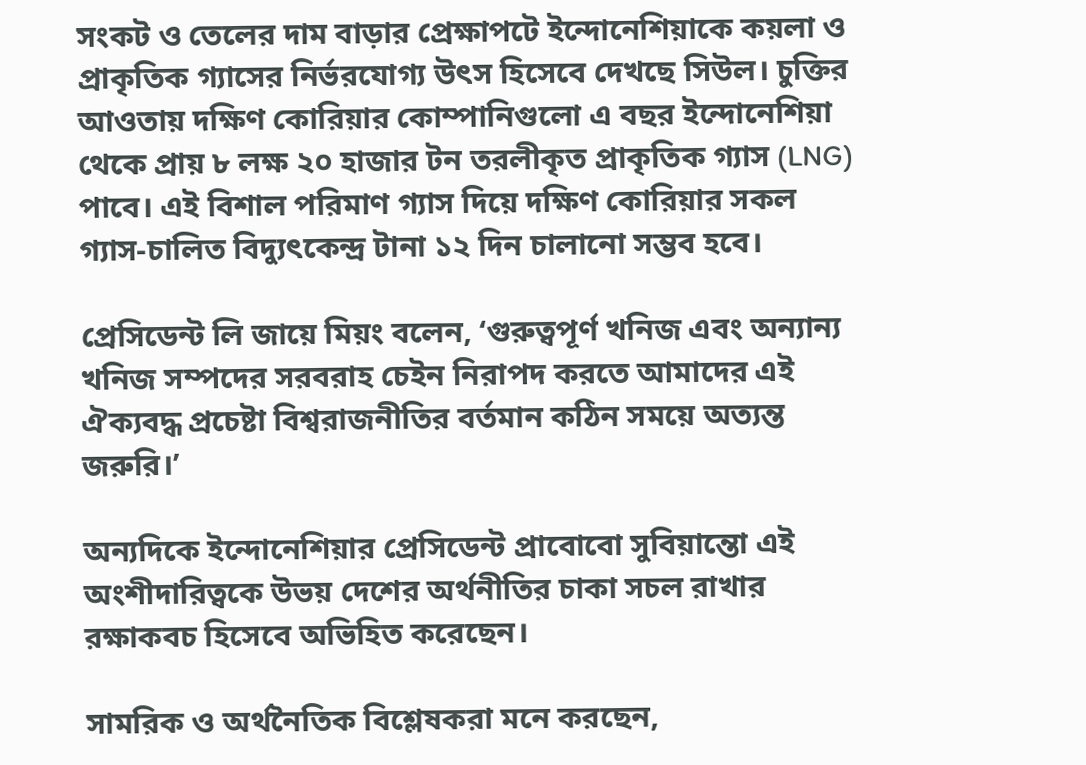সংকট ও তেলের দাম বাড়ার প্রেক্ষাপটে ইন্দোনেশিয়াকে কয়লা ও প্রাকৃতিক গ্যাসের নির্ভরযোগ্য উৎস হিসেবে দেখছে সিউল। চুক্তির আওতায় দক্ষিণ কোরিয়ার কোম্পানিগুলো এ বছর ইন্দোনেশিয়া থেকে প্রায় ৮ লক্ষ ২০ হাজার টন তরলীকৃত প্রাকৃতিক গ্যাস (LNG) পাবে। এই বিশাল পরিমাণ গ্যাস দিয়ে দক্ষিণ কোরিয়ার সকল গ্যাস-চালিত বিদ্যুৎকেন্দ্র টানা ১২ দিন চালানো সম্ভব হবে।

প্রেসিডেন্ট লি জায়ে মিয়ং বলেন, ‘গুরুত্বপূর্ণ খনিজ এবং অন্যান্য খনিজ সম্পদের সরবরাহ চেইন নিরাপদ করতে আমাদের এই ঐক্যবদ্ধ প্রচেষ্টা বিশ্বরাজনীতির বর্তমান কঠিন সময়ে অত্যন্ত জরুরি।’

অন্যদিকে ইন্দোনেশিয়ার প্রেসিডেন্ট প্রাবোবো সুবিয়ান্তো এই অংশীদারিত্বকে উভয় দেশের অর্থনীতির চাকা সচল রাখার রক্ষাকবচ হিসেবে অভিহিত করেছেন।

সামরিক ও অর্থনৈতিক বিশ্লেষকরা মনে করছেন,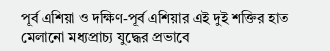পূর্ব এশিয়া ও দক্ষিণ-পূর্ব এশিয়ার এই দুই শক্তির হাত মেলানো মধ্যপ্রাচ্য যুদ্ধের প্রভাবে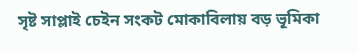সৃষ্ট সাপ্লাই চেইন সংকট মোকাবিলায় বড় ভূমিকা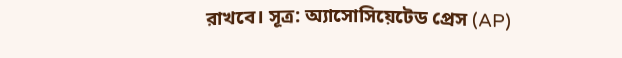রাখবে। সূত্র: অ্যাসোসিয়েটেড প্রেস (AP)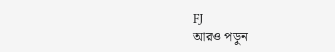FJ
আরও পড়ুন